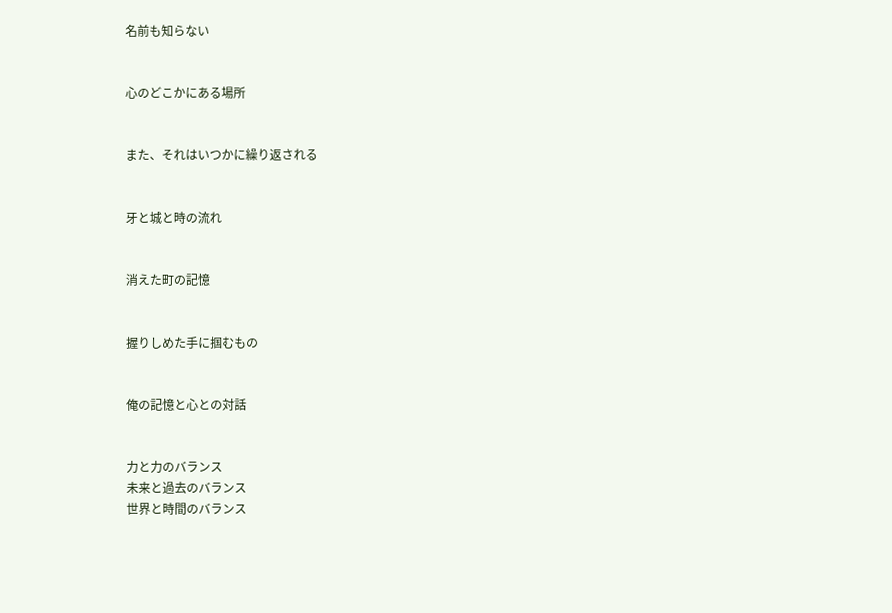名前も知らない


心のどこかにある場所


また、それはいつかに繰り返される


牙と城と時の流れ


消えた町の記憶


握りしめた手に掴むもの


俺の記憶と心との対話


力と力のバランス
未来と過去のバランス
世界と時間のバランス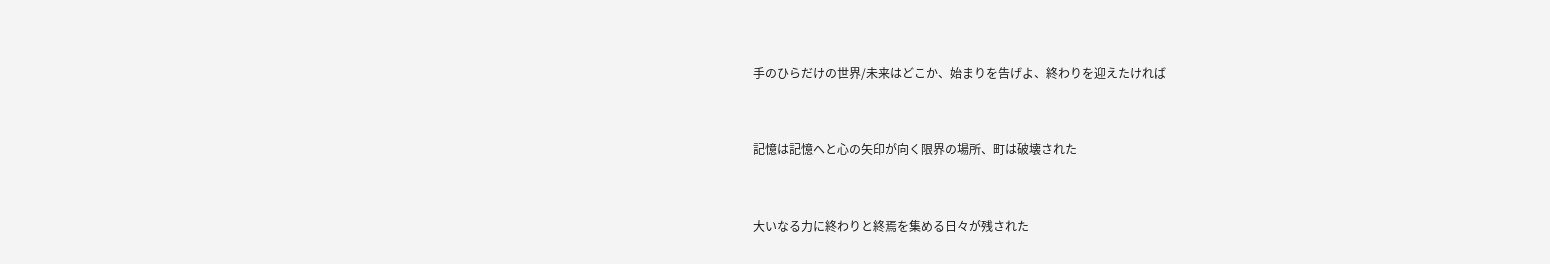手のひらだけの世界/未来はどこか、始まりを告げよ、終わりを迎えたければ


記憶は記憶へと心の矢印が向く限界の場所、町は破壊された


大いなる力に終わりと終焉を集める日々が残された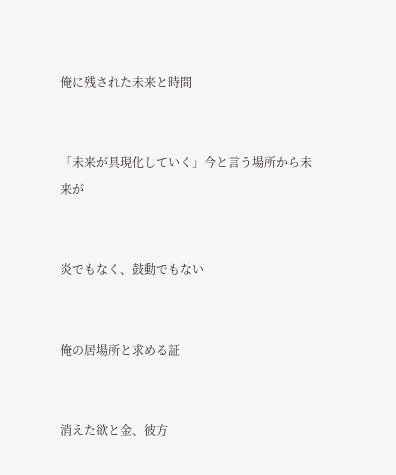俺に残された未来と時間


「未来が具現化していく」今と言う場所から未来が


炎でもなく、鼓動でもない


俺の居場所と求める証


消えた欲と金、彼方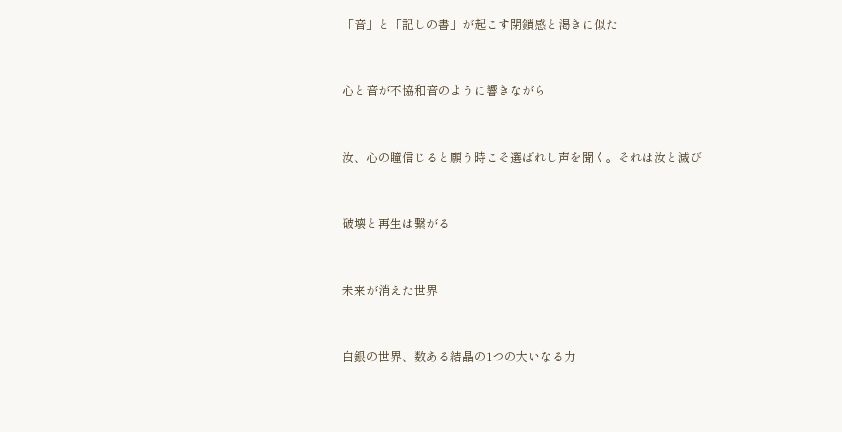「音」と「記しの書」が起こす閉鎖感と渇きに似た


心と音が不協和音のように響きながら


汝、心の瞳信じると願う時こそ選ばれし声を聞く。それは汝と滅び


破壊と再生は繋がる


未来が消えた世界


白銀の世界、数ある結晶の1つの大いなる力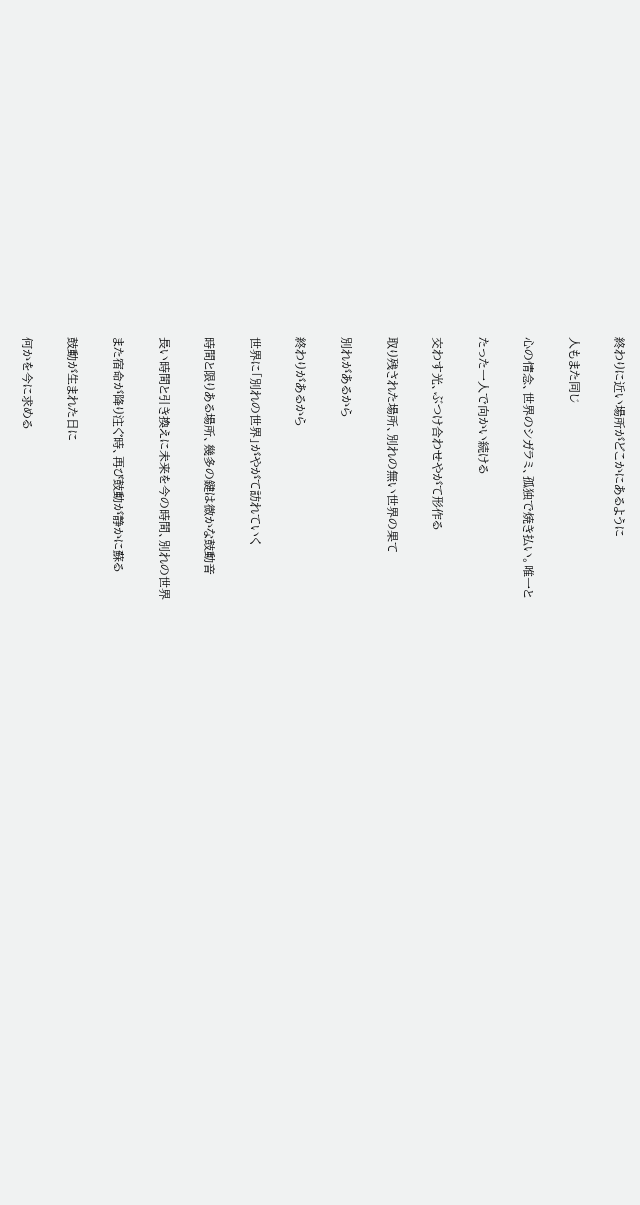終わりに近い場所がどこかにあるように


人もまた同じ


心の情念、世界のシガラミ、孤独で焼き払い。唯一と


たった一人で向かい続ける


交わす光、ぶつけ合わせやがて形作る


取り残された場所、別れの無い世界の果て


別れがあるから


終わりがあるから


世界に「別れの世界」がやがて訪れていく


時間と限りある場所、幾多の鍵は微かな鼓動音


長い時間と引き換えに未来を今の時間、別れの世界


また宿命が降り注ぐ時、再び鼓動が静かに蘇る


鼓動が生まれた日に


何かを今に求める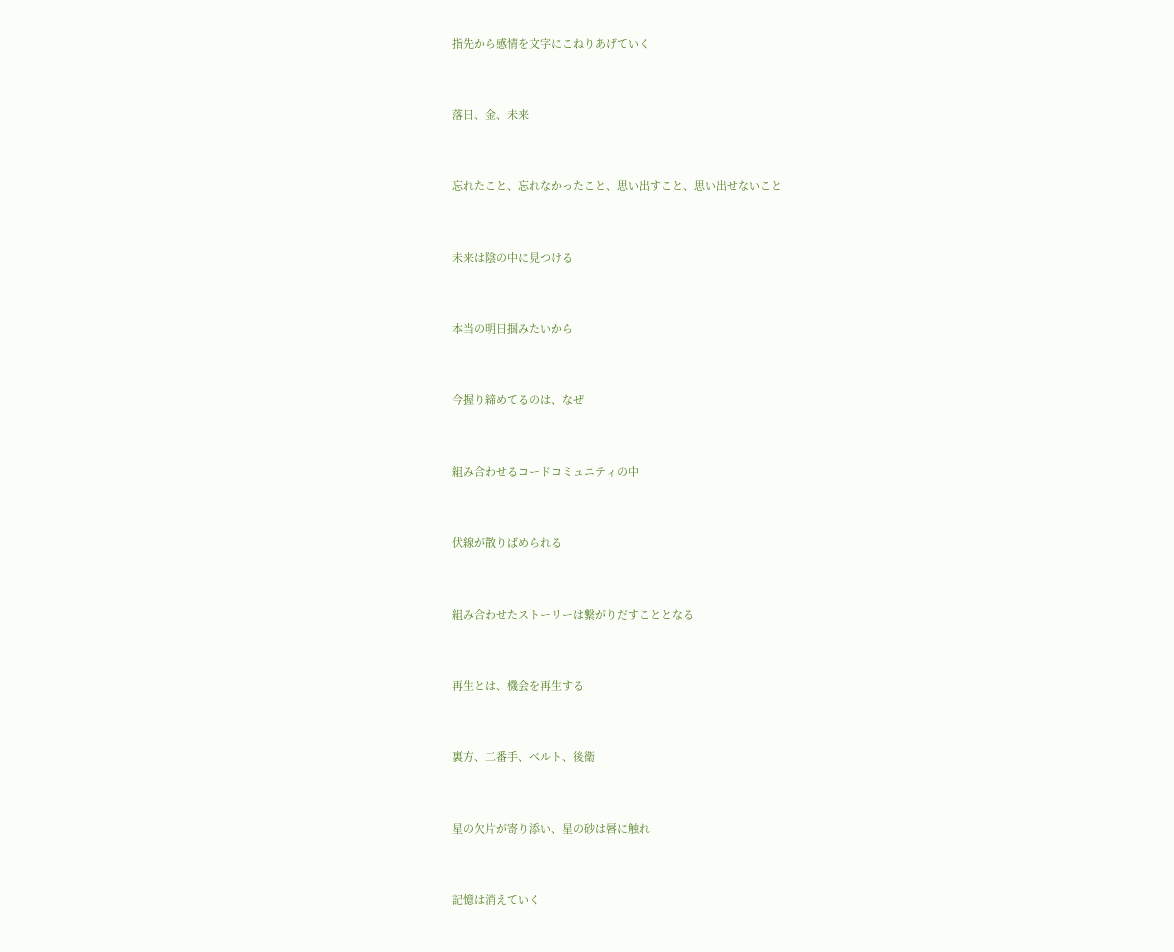指先から感情を文字にこねりあげていく


落日、金、未来


忘れたこと、忘れなかったこと、思い出すこと、思い出せないこと


未来は陰の中に見つける


本当の明日掴みたいから


今握り締めてるのは、なぜ


組み合わせるコードコミュニティの中


伏線が散りばめられる


組み合わせたストーリーは繋がりだすこととなる


再生とは、機会を再生する


裏方、二番手、ベルト、後衛


星の欠片が寄り添い、星の砂は唇に触れ


記憶は消えていく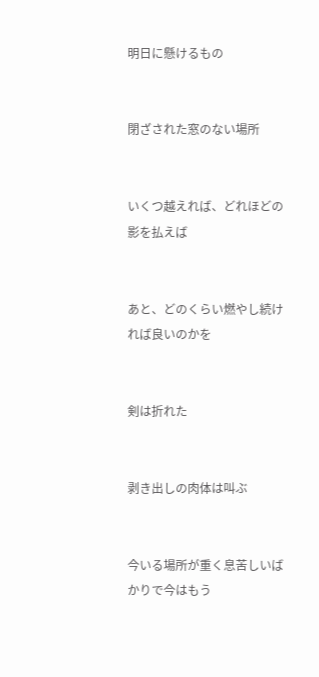明日に懸けるもの


閉ざされた窓のない場所


いくつ越えれば、どれほどの影を払えば


あと、どのくらい燃やし続ければ良いのかを


剣は折れた


剥き出しの肉体は叫ぶ


今いる場所が重く息苦しいばかりで今はもう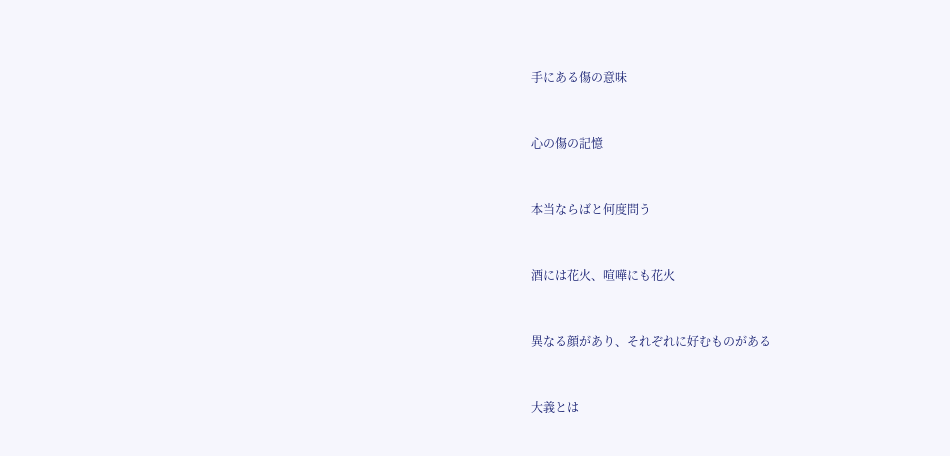手にある傷の意味


心の傷の記憶


本当ならばと何度問う


酒には花火、喧嘩にも花火


異なる顔があり、それぞれに好むものがある


大義とは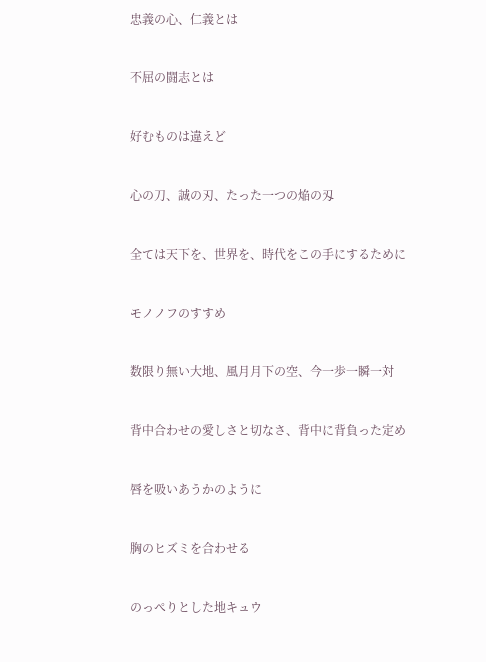忠義の心、仁義とは


不屈の闘志とは


好むものは違えど


心の刀、誠の刃、たった一つの焔の刄


全ては天下を、世界を、時代をこの手にするために


モノノフのすすめ


数限り無い大地、風月月下の空、今一歩一瞬一対


背中合わせの愛しさと切なさ、背中に背負った定め


唇を吸いあうかのように


胸のヒズミを合わせる


のっぺりとした地キュウ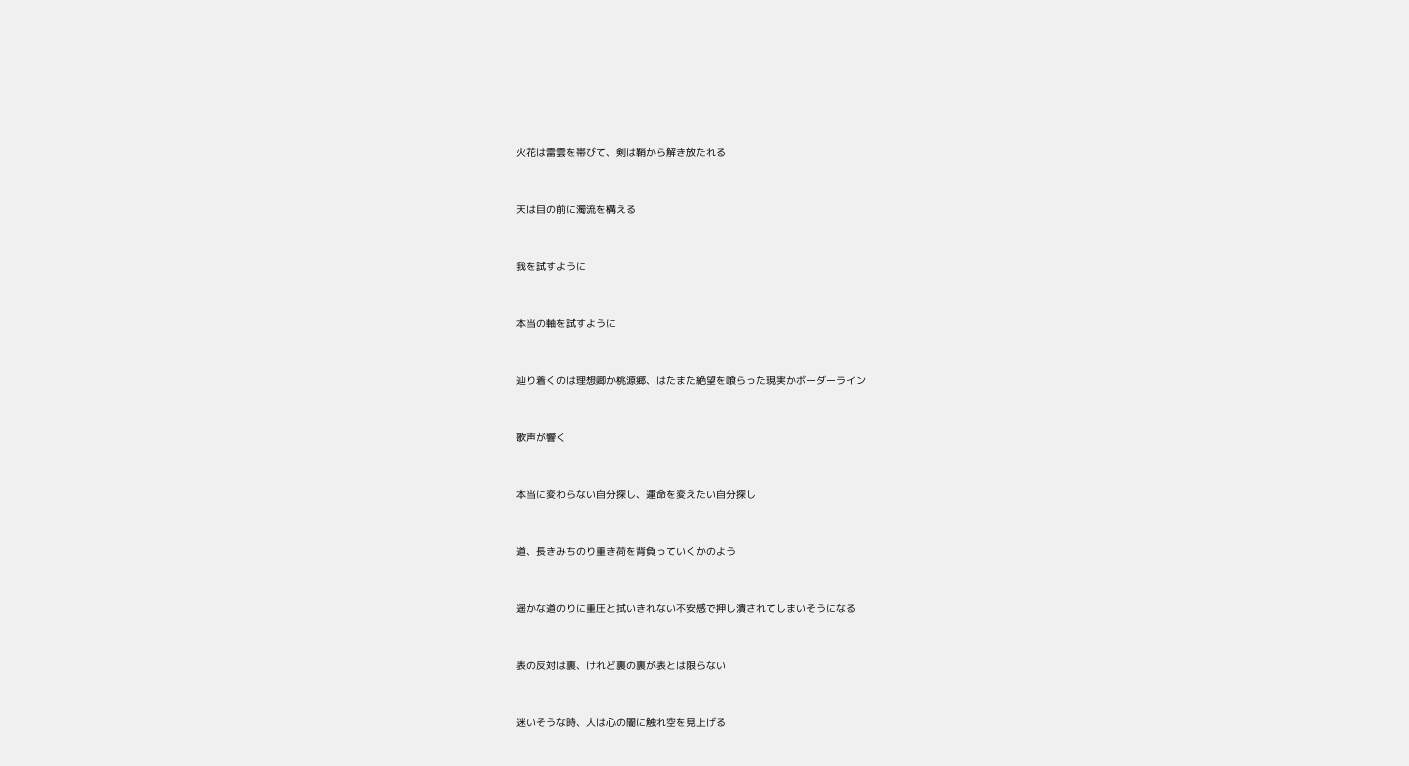火花は雷雲を帯びて、剣は鞘から解き放たれる


天は目の前に濁流を構える


我を試すように


本当の軸を試すように


辿り着くのは理想卿か桃源郷、はたまた絶望を喰らった現実かボーダーライン


歌声が響く


本当に変わらない自分探し、運命を変えたい自分探し


道、長きみちのり重き荷を背負っていくかのよう


遥かな道のりに重圧と拭いきれない不安感で押し潰されてしまいそうになる


表の反対は裏、けれど裏の裏が表とは限らない


迷いそうな時、人は心の闇に触れ空を見上げる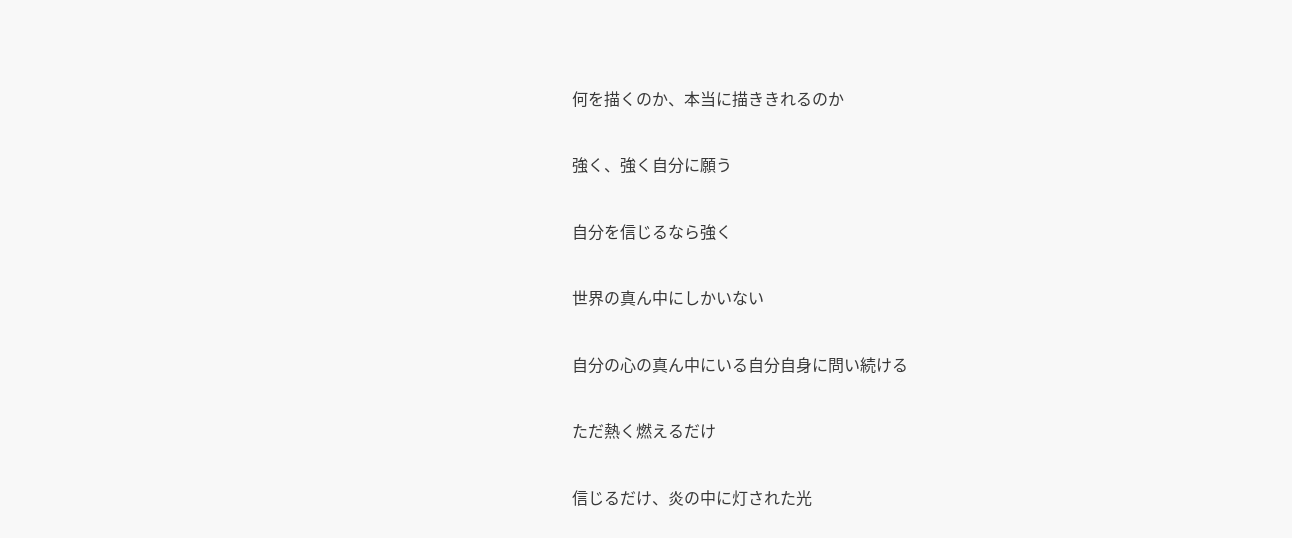何を描くのか、本当に描ききれるのか


強く、強く自分に願う


自分を信じるなら強く


世界の真ん中にしかいない


自分の心の真ん中にいる自分自身に問い続ける


ただ熱く燃えるだけ


信じるだけ、炎の中に灯された光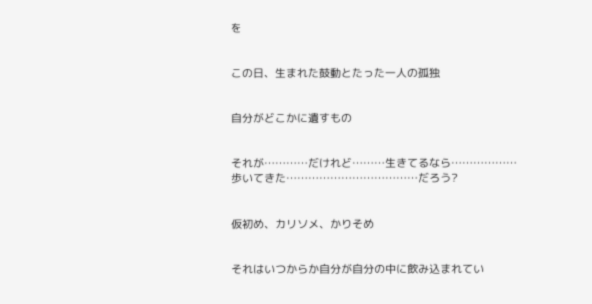を


この日、生まれた鼓動とたった一人の孤独


自分がどこかに遺すもの


それが…………だけれど………生きてるなら………………歩いてきた………………………………だろう?


仮初め、カリソメ、かりそめ


それはいつからか自分が自分の中に飲み込まれてい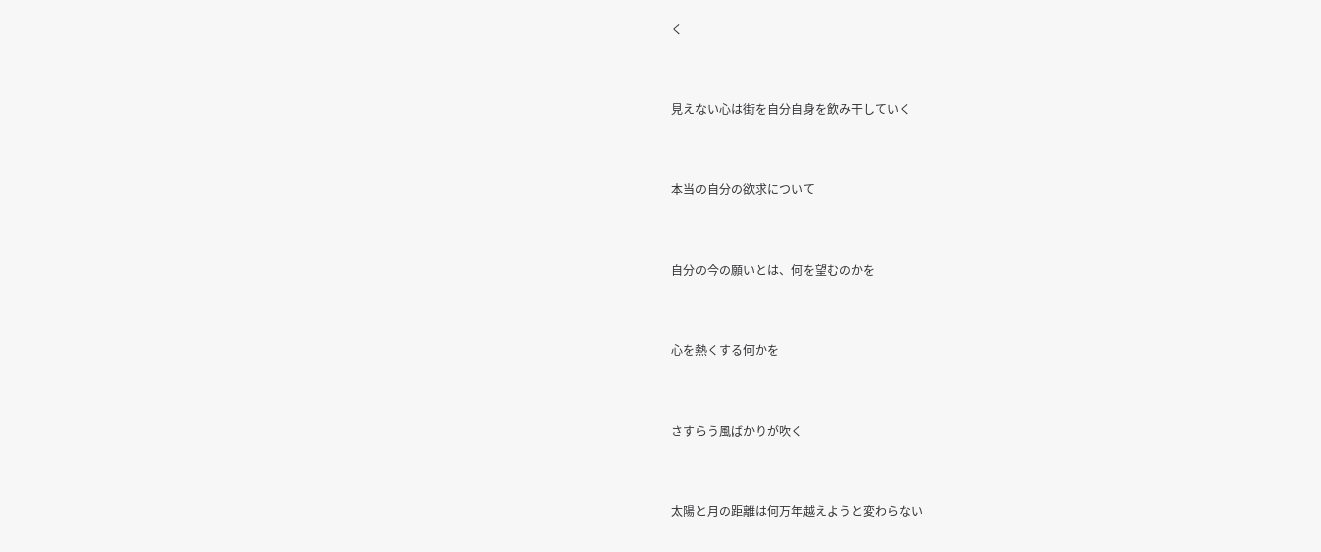く


見えない心は街を自分自身を飲み干していく


本当の自分の欲求について


自分の今の願いとは、何を望むのかを


心を熱くする何かを


さすらう風ばかりが吹く


太陽と月の距離は何万年越えようと変わらない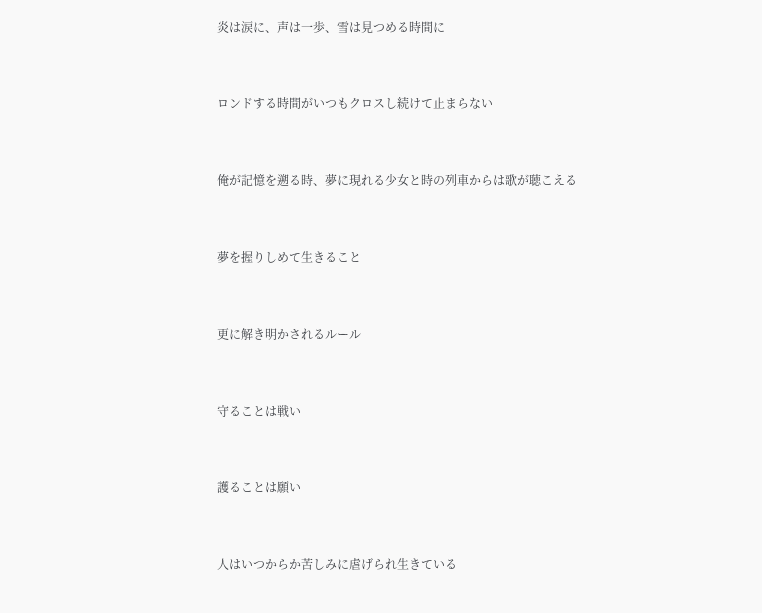炎は涙に、声は一歩、雪は見つめる時間に


ロンドする時間がいつもクロスし続けて止まらない


俺が記憶を遡る時、夢に現れる少女と時の列車からは歌が聴こえる


夢を握りしめて生きること


更に解き明かされるルール


守ることは戦い


護ることは願い


人はいつからか苦しみに虐げられ生きている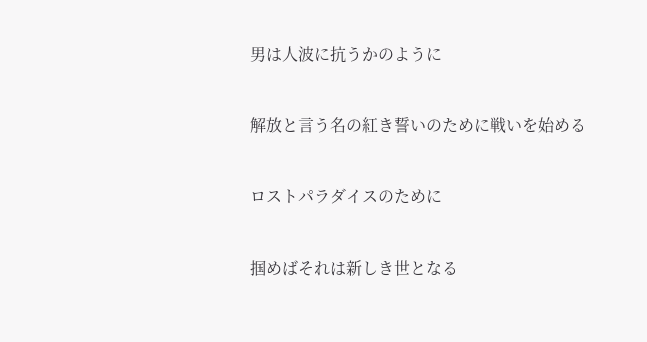男は人波に抗うかのように


解放と言う名の紅き誓いのために戦いを始める


ロストパラダイスのために


掴めばそれは新しき世となる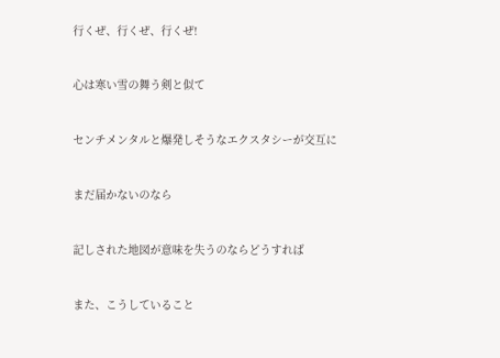行くぜ、行くぜ、行くぜ!


心は寒い雪の舞う剣と似て


センチメンタルと爆発しそうなエクスタシーが交互に


まだ届かないのなら


記しされた地図が意味を失うのならどうすれば


また、こうしていること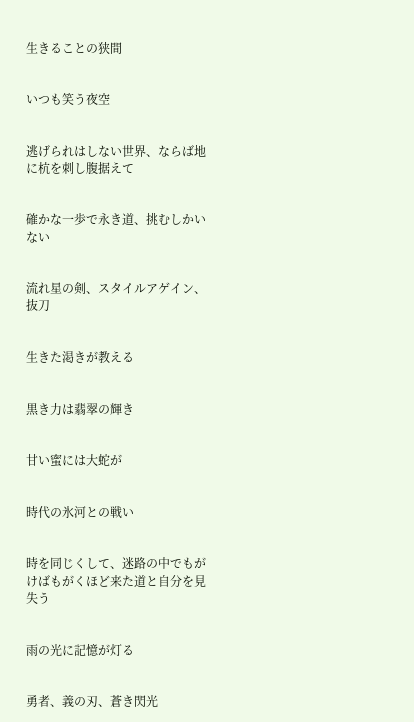生きることの狭間


いつも笑う夜空


逃げられはしない世界、ならば地に杭を刺し腹据えて


確かな一歩で永き道、挑むしかいない


流れ星の剣、スタイルアゲイン、抜刀


生きた渇きが教える


黒き力は翡翠の輝き


甘い蜜には大蛇が


時代の氷河との戦い


時を同じくして、迷路の中でもがけばもがくほど来た道と自分を見失う


雨の光に記憶が灯る


勇者、義の刃、蒼き閃光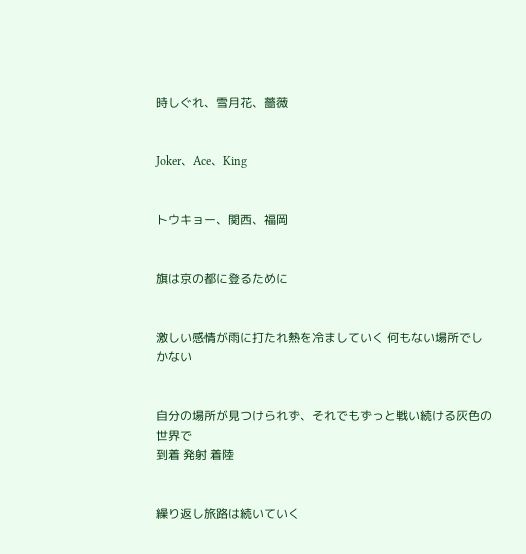時しぐれ、雪月花、薔薇


Joker、Ace、King


トウキョー、関西、福岡


旗は京の都に登るために


激しい感情が雨に打たれ熱を冷ましていく 何もない場所でしかない


自分の場所が見つけられず、それでもずっと戦い続ける灰色の世界で
到着 発射 着陸


繰り返し旅路は続いていく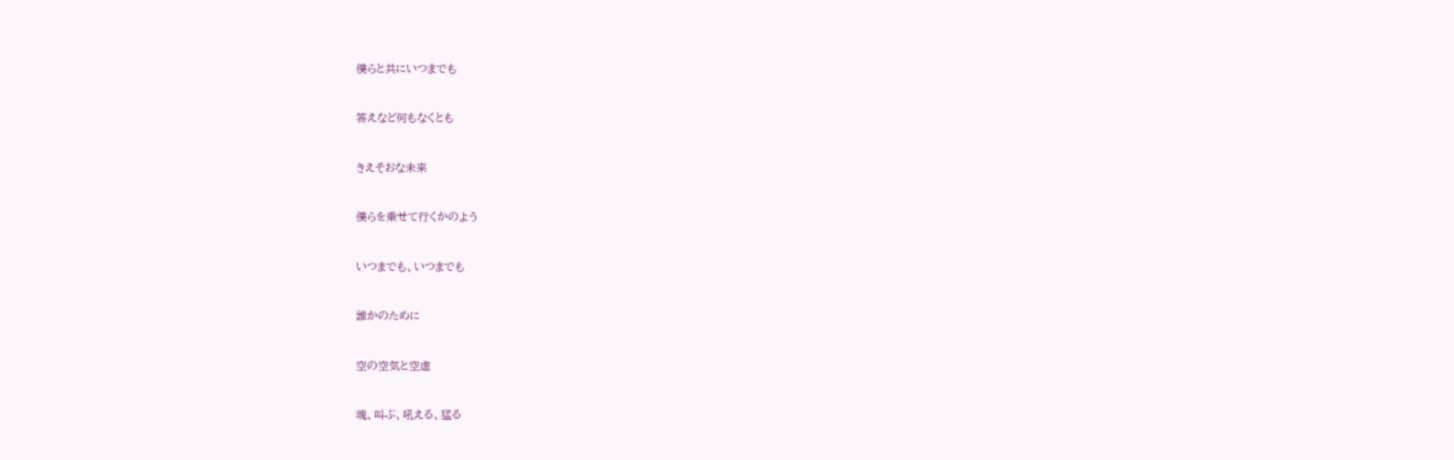僕らと共にいつまでも


答えなど何もなくとも


きえそおな未来


僕らを乗せて行くかのよう


いつまでも、いつまでも


誰かのために


空の空気と空虚


魂、叫ぶ、吼える、猛る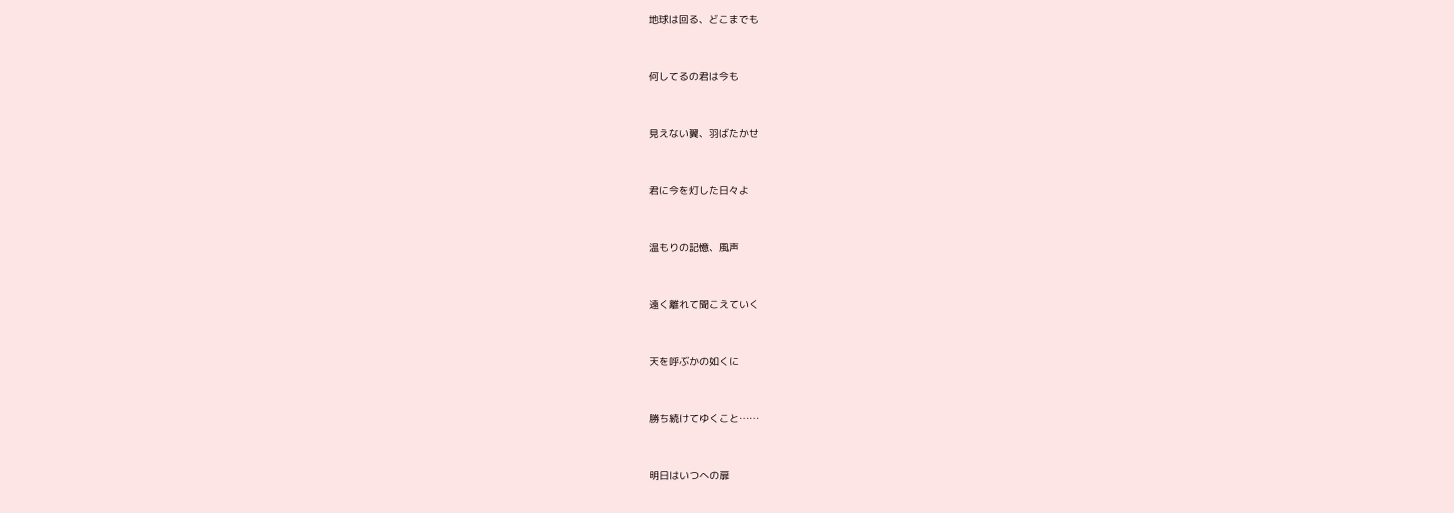地球は回る、どこまでも


何してるの君は今も


見えない翼、羽ばたかせ


君に今を灯した日々よ


温もりの記憶、風声


遠く離れて聞こえていく


天を呼ぶかの如くに


勝ち続けてゆくこと……


明日はいつへの扉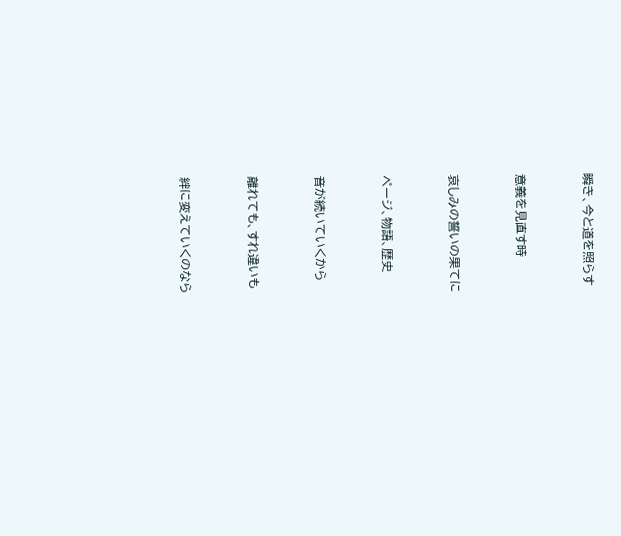瞬き、今と道を照らす


意義を見直す時


哀しみの誓いの果てに


ページ、物語、歴史


音が続いていくから


離れても、すれ違いも


絆に変えていくのなら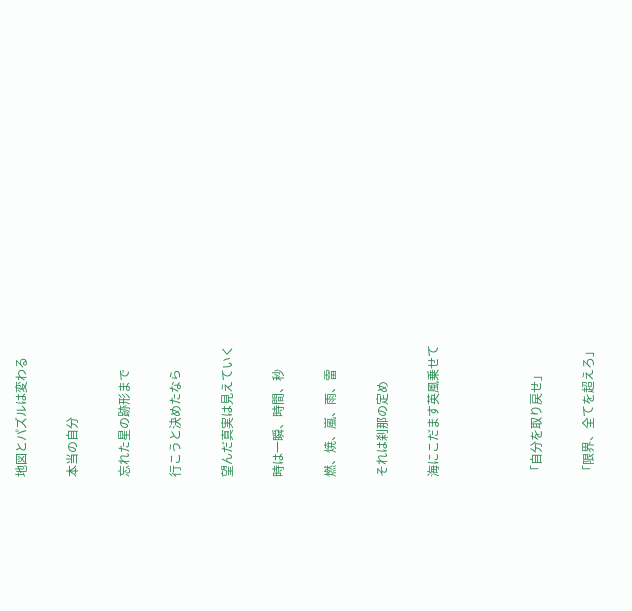地図とパズルは変わる


本当の自分


忘れた星の跡形まで


行こうと決めたなら


望んだ真実は見えていく


時は一瞬、時間、秒


燃、焼、嵐、雨、雷


それは刹那の定め


海にこだます英風乗せて





「自分を取り戻せ」


「限界、全てを超えろ」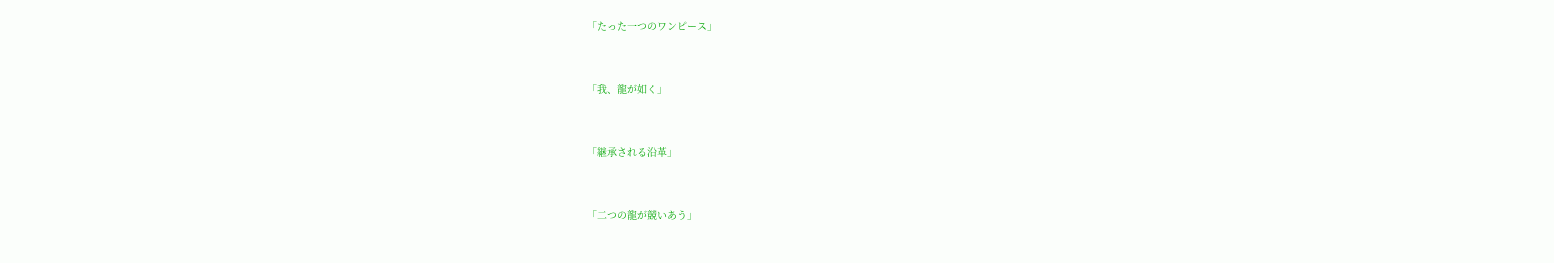「たった一つのワンピース」


「我、龍が如く」


「継承される沿革」


「二つの龍が競いあう」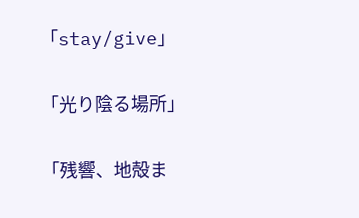「stay/give」


「光り陰る場所」


「残響、地殻ま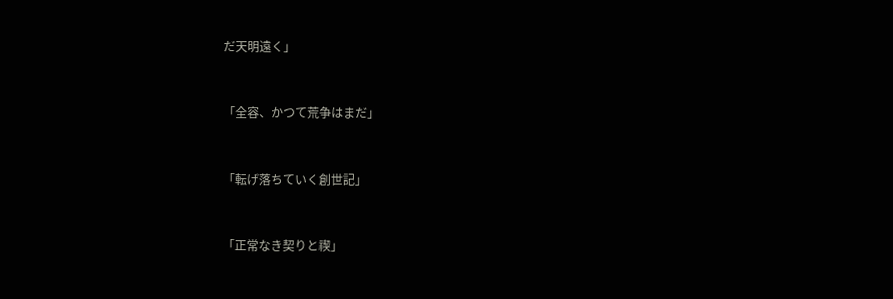だ天明遠く」


「全容、かつて荒争はまだ」


「転げ落ちていく創世記」


「正常なき契りと禊」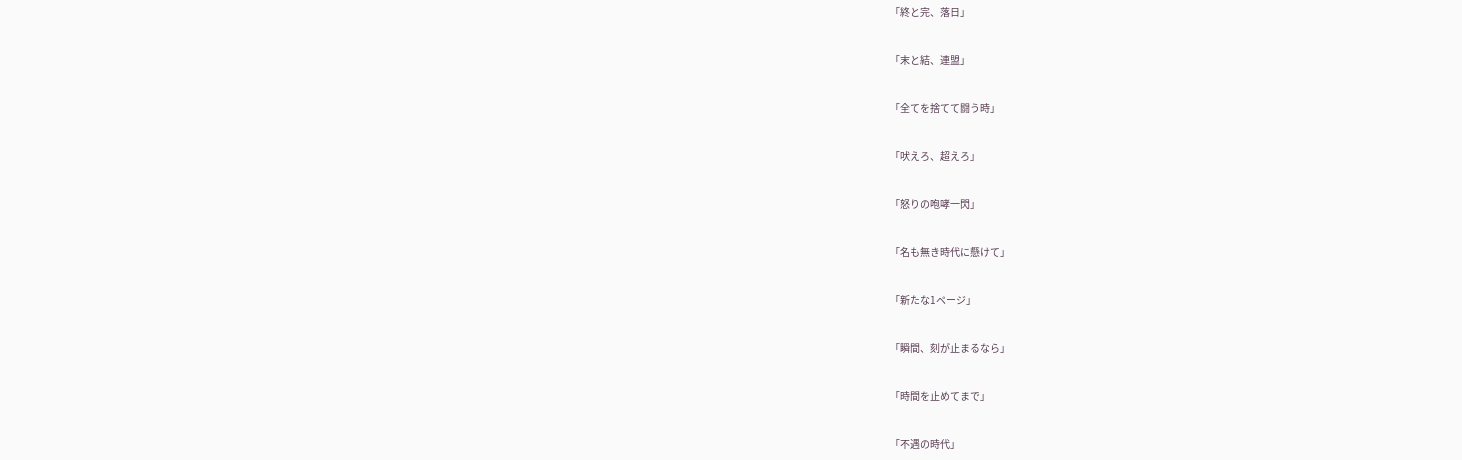「終と完、落日」


「末と結、連盟」


「全てを捨てて闘う時」


「吠えろ、超えろ」


「怒りの咆哮一閃」


「名も無き時代に懸けて」


「新たな1ページ」


「瞬間、刻が止まるなら」


「時間を止めてまで」


「不遇の時代」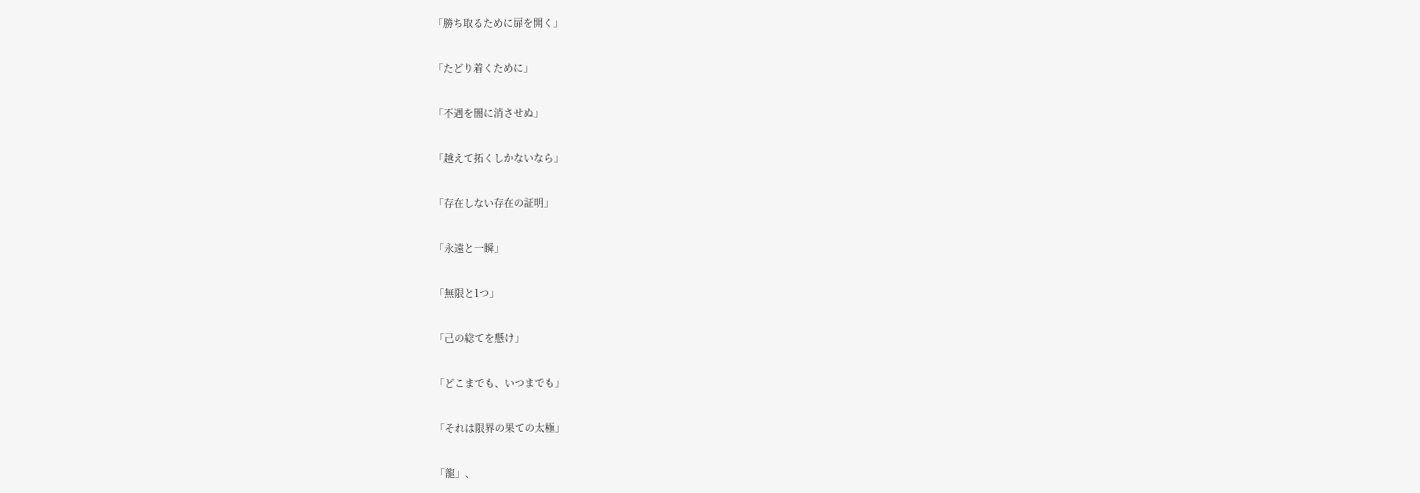「勝ち取るために扉を開く」


「たどり着くために」


「不遇を闇に消させぬ」


「越えて拓くしかないなら」


「存在しない存在の証明」


「永遠と一瞬」


「無限と1つ」


「己の総てを懸け」


「どこまでも、いつまでも」


「それは限界の果ての太極」


「龍」、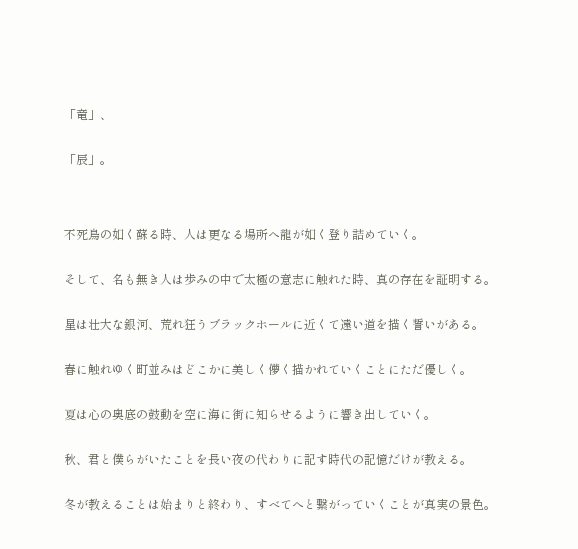「竜」、


「辰」。




不死鳥の如く蘇る時、人は更なる場所へ龍が如く登り詰めていく。


そして、名も無き人は歩みの中で太極の意志に触れた時、真の存在を証明する。


星は壮大な銀河、荒れ狂うブラックホールに近くて遠い道を描く誓いがある。


春に触れゆく町並みはどこかに美しく儚く描かれていくことにただ優しく。


夏は心の奥底の鼓動を空に海に街に知らせるように響き出していく。


秋、君と僕らがいたことを長い夜の代わりに記す時代の記憶だけが教える。


冬が教えることは始まりと終わり、すべてへと繋がっていくことが真実の景色。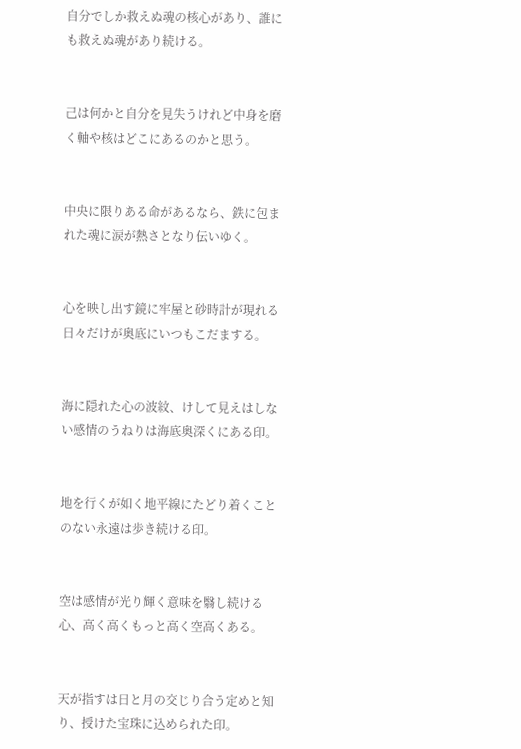自分でしか救えぬ魂の核心があり、誰にも救えぬ魂があり続ける。


己は何かと自分を見失うけれど中身を磨く軸や核はどこにあるのかと思う。


中央に限りある命があるなら、鉄に包まれた魂に涙が熱さとなり伝いゆく。


心を映し出す鏡に牢屋と砂時計が現れる日々だけが奥底にいつもこだまする。


海に隠れた心の波紋、けして見えはしない感情のうねりは海底奥深くにある印。


地を行くが如く地平線にたどり着くことのない永遠は歩き続ける印。


空は感情が光り輝く意味を翳し続ける心、高く高くもっと高く空高くある。


天が指すは日と月の交じり合う定めと知り、授けた宝珠に込められた印。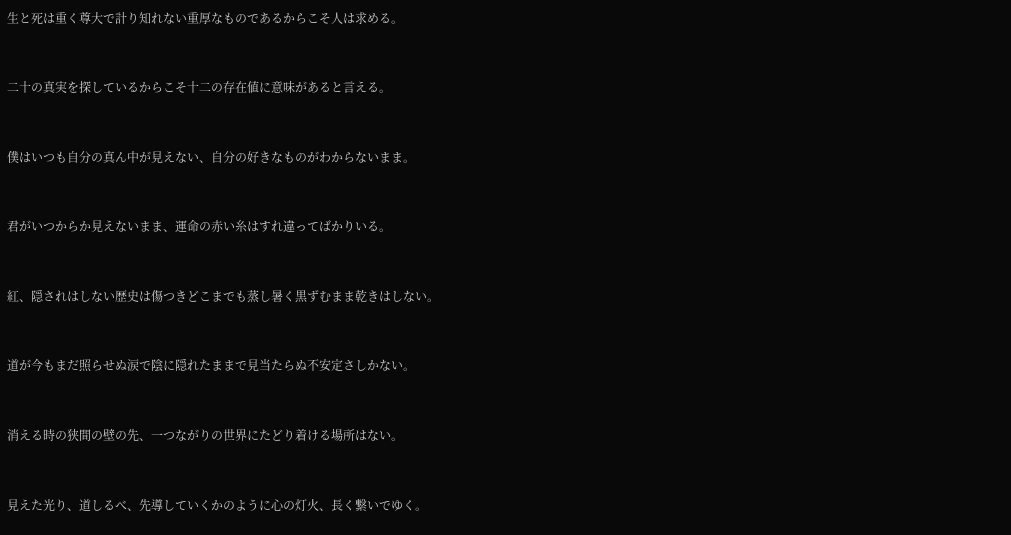生と死は重く尊大で計り知れない重厚なものであるからこそ人は求める。


二十の真実を探しているからこそ十二の存在値に意味があると言える。


僕はいつも自分の真ん中が見えない、自分の好きなものがわからないまま。


君がいつからか見えないまま、運命の赤い糸はすれ違ってばかりいる。


紅、隠されはしない歴史は傷つきどこまでも蒸し暑く黒ずむまま乾きはしない。


道が今もまだ照らせぬ涙で陰に隠れたままで見当たらぬ不安定さしかない。


消える時の狭間の壁の先、一つながりの世界にたどり着ける場所はない。


見えた光り、道しるべ、先導していくかのように心の灯火、長く繋いでゆく。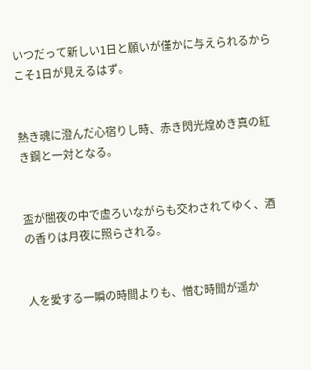いつだって新しい1日と願いが僅かに与えられるからこそ1日が見えるはず。


熱き魂に澄んだ心宿りし時、赤き閃光煌めき真の紅き鋼と一対となる。


盃が闇夜の中で虚ろいながらも交わされてゆく、酒の香りは月夜に照らされる。


人を愛する一瞬の時間よりも、憎む時間が遥か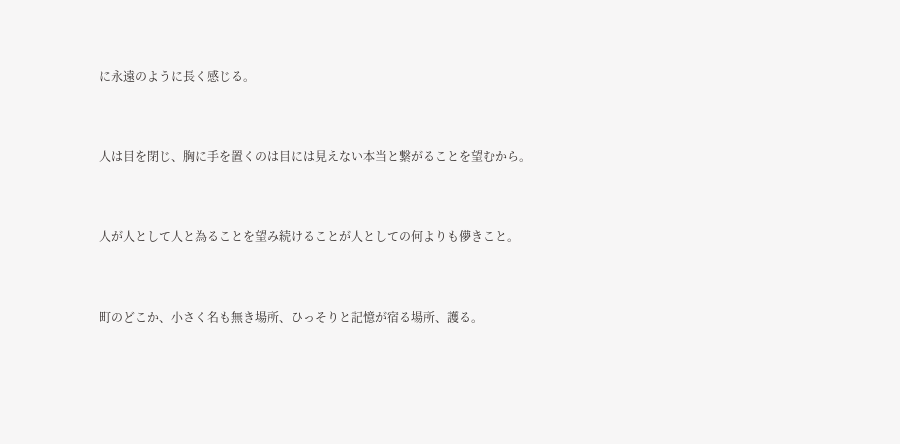に永遠のように長く感じる。


人は目を閉じ、胸に手を置くのは目には見えない本当と繋がることを望むから。


人が人として人と為ることを望み続けることが人としての何よりも儚きこと。


町のどこか、小さく名も無き場所、ひっそりと記憶が宿る場所、護る。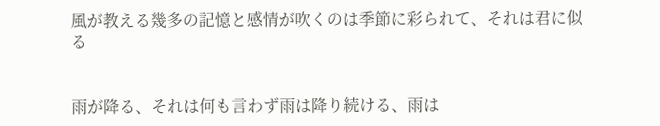風が教える幾多の記憶と感情が吹くのは季節に彩られて、それは君に似る


雨が降る、それは何も言わず雨は降り続ける、雨は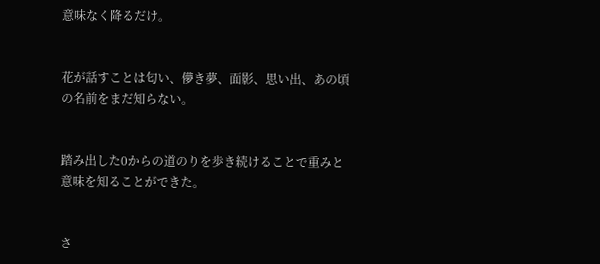意味なく降るだけ。


花が話すことは匂い、儚き夢、面影、思い出、あの頃の名前をまだ知らない。


踏み出した0からの道のりを歩き続けることで重みと意味を知ることができた。


さ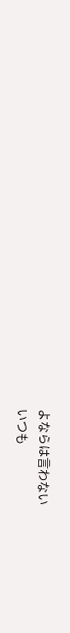よならは言わない
いつも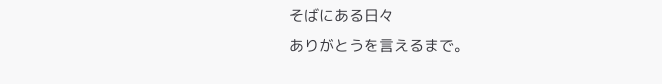そばにある日々
ありがとうを言えるまで。